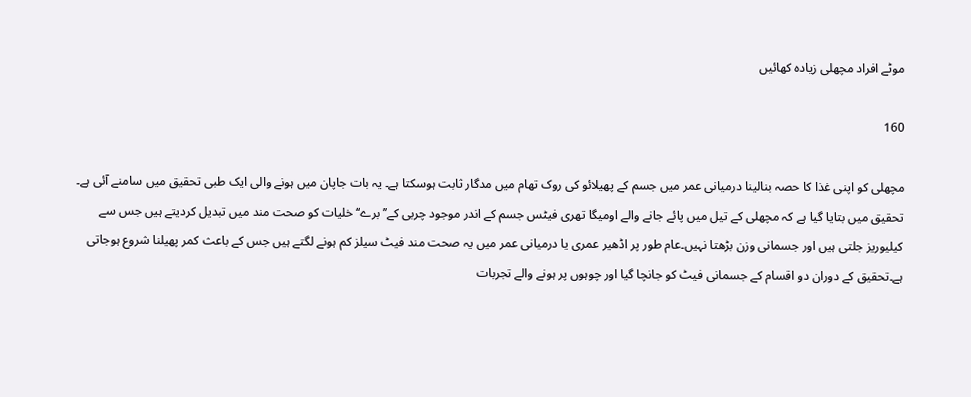موٹے افراد مچھلی زیادہ کھائیں

160

مچھلی کو اپنی غذا کا حصہ بنالینا درمیانی عمر میں جسم کے پھیلائو کی روک تھام میں مدگار ثابت ہوسکتا ہے۔ یہ بات جاپان میں ہونے والی ایک طبی تحقیق میں سامنے آئی ہے۔
تحقیق میں بتایا گیا ہے کہ مچھلی کے تیل میں پائے جانے والے اومیگا تھری فیٹس جسم کے اندر موجود چربی کے’’برے‘‘خلیات کو صحت مند میں تبدیل کردیتے ہیں جس سے کیلیوریز جلتی ہیں اور جسمانی وزن بڑھتا نہیں۔عام طور پر اڈھیر عمری یا درمیانی عمر میں یہ صحت مند فیٹ سیلز کم ہونے لگتے ہیں جس کے باعث کمر پھیلنا شروع ہوجاتی ہے۔تحقیق کے دوران دو اقسام کے جسمانی فیٹ کو جانچا گیا اور چوہوں پر ہونے والے تجربات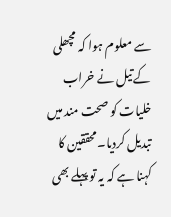سے معلوم ہوا کہ مچھلی کے تیل نے خراب خلیات کو صحت مند میں تبدیل کردیا۔محققین کا کہنا ہے کہ یہ تو پہلے بھی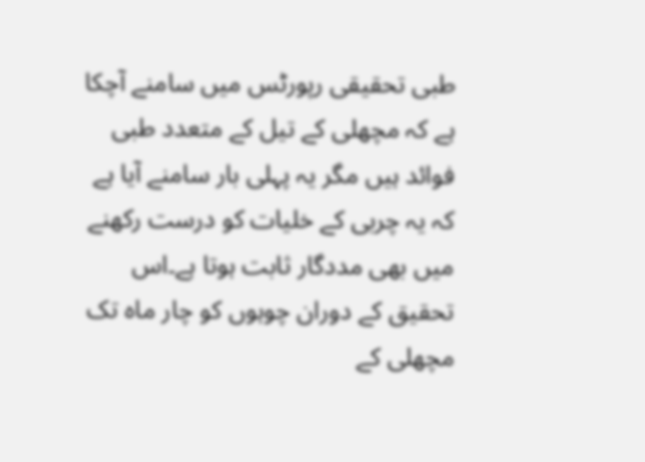طبی تحقیقی رپورٹس میں سامنے آچکا ہے کہ مچھلی کے تیل کے متعدد طبی فوائد ہیں مگر یہ پہلی بار سامنے آیا ہے کہ یہ چربی کے خلیات کو درست رکھنے میں بھی مددگار ثابت ہوتا ہے۔اس تحقیق کے دوران چوہوں کو چار ماہ تک مچھلی کے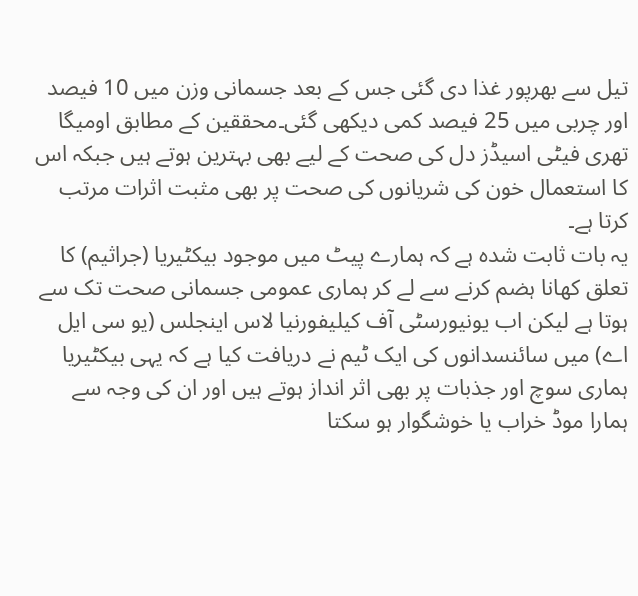تیل سے بھرپور غذا دی گئی جس کے بعد جسمانی وزن میں 10 فیصد اور چربی میں 25 فیصد کمی دیکھی گئی۔محققین کے مطابق اومیگا تھری فیٹی اسیڈز دل کی صحت کے لیے بھی بہترین ہوتے ہیں جبکہ اس کا استعمال خون کی شریانوں کی صحت پر بھی مثبت اثرات مرتب کرتا ہے۔
یہ بات ثابت شدہ ہے کہ ہمارے پیٹ میں موجود بیکٹیریا (جراثیم) کا تعلق کھانا ہضم کرنے سے لے کر ہماری عمومی جسمانی صحت تک سے ہوتا ہے لیکن اب یونیورسٹی آف کیلیفورنیا لاس اینجلس (یو سی ایل اے) میں سائنسدانوں کی ایک ٹیم نے دریافت کیا ہے کہ یہی بیکٹیریا ہماری سوچ اور جذبات پر بھی اثر انداز ہوتے ہیں اور ان کی وجہ سے ہمارا موڈ خراب یا خوشگوار ہو سکتا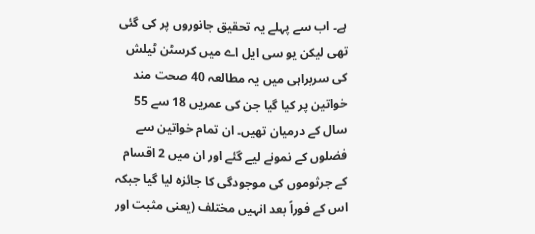ہے۔ اب سے پہلے یہ تحقیق جانوروں پر کی گئی تھی لیکن یو سی ایل اے میں کرسٹن ٹیلش کی سربراہی میں یہ مطالعہ 40 صحت مند خواتین پر کیا گیا جن کی عمریں 18 سے 55 سال کے درمیان تھیں۔ ان تمام خواتین سے فضلوں کے نمونے لیے گئے اور ان میں 2 اقسام کے جرثوموں کی موجودگی کا جائزہ لیا گیا جبکہ اس کے فوراً بعد انہیں مختلف (یعنی مثبت اور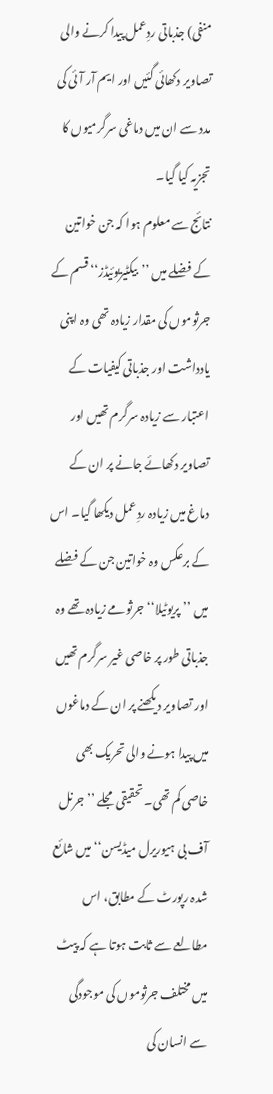منفی) جذباتی ردِعمل پیدا کرنے والی تصاویر دکھائی گئیں اور ایم آر آئی کی مدد سے ان میں دماغی سرگرمیوں کا تجزیہ کیا گیا۔
نتائج سے معلوم ہوا کہ جن خواتین کے فضلے میں ’’بیکٹیریوئیڈز‘‘ قسم کے جرثوموں کی مقدار زیادہ تھی وہ اپنی یادداشت اور جذباتی کیفیات کے اعتبار سے زیادہ سرگرم تھیں اور تصاویر دکھائے جانے پر ان کے دماغ میں زیادہ ردِعمل دیکھا گیا۔ اس کے برعکس وہ خواتین جن کے فضلے میں ’’پریوٹیلا‘‘ جرثومے زیادہ تھے وہ جذباتی طور پر خاصی غیر سرگرم تھیں اور تصاویر دیکھنے پر ان کے دماغوں میں پیدا ہونے والی تحریک بھی خاصی کم تھی۔ تحقیقی مجلے ’’جرنل آف بی ہیوریرل میڈیسن‘‘ میں شائع شدہ رپورٹ کے مطابق، اس مطالعے سے ثابت ہوتا ہے کہ پیٹ میں مختلف جرثوموں کی موجودگی سے انسان کی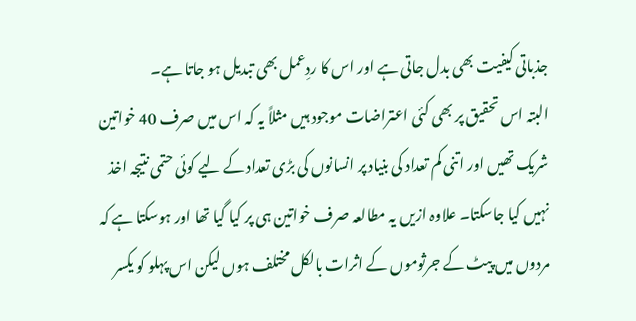جذباتی کیفیت بھی بدل جاتی ہے اور اس کا ردِعمل بھی تبدیل ہو جاتا ہے۔
البتہ اس تحقیق پر بھی کئی اعتراضات موجود ہیں مثلاً یہ کہ اس میں صرف 40 خواتین شریک تھیں اور اتنی کم تعداد کی بنیاد پر انسانوں کی بڑی تعداد کے لیے کوئی حتمی نتیجہ اخذ نہیں کیا جاسکتا۔ علاوہ ازیں یہ مطالعہ صرف خواتین ہی پر کیا گیا تھا اور ہوسکتا ہے کہ مردوں میں پیٹ کے جرثوموں کے اثرات بالکل مختلف ہوں لیکن اس پہلو کو یکسر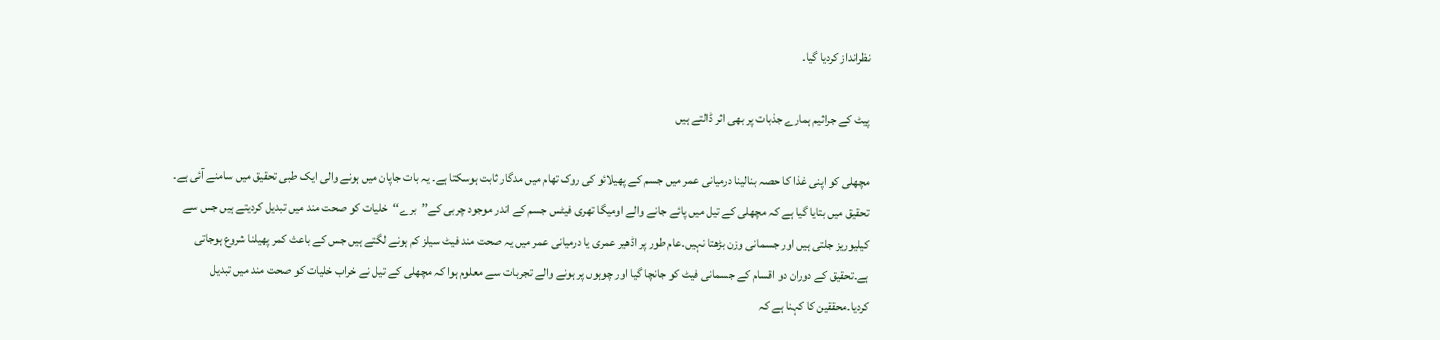نظرانداز کردیا گیا۔

پیٹ کے جراثیم ہمارے جذبات پر بھی اثر ڈالتے ہیں

مچھلی کو اپنی غذا کا حصہ بنالینا درمیانی عمر میں جسم کے پھیلائو کی روک تھام میں مدگار ثابت ہوسکتا ہے۔ یہ بات جاپان میں ہونے والی ایک طبی تحقیق میں سامنے آئی ہے۔
تحقیق میں بتایا گیا ہے کہ مچھلی کے تیل میں پائے جانے والے اومیگا تھری فیٹس جسم کے اندر موجود چربی کے’’برے‘‘خلیات کو صحت مند میں تبدیل کردیتے ہیں جس سے کیلیوریز جلتی ہیں اور جسمانی وزن بڑھتا نہیں۔عام طور پر اڈھیر عمری یا درمیانی عمر میں یہ صحت مند فیٹ سیلز کم ہونے لگتے ہیں جس کے باعث کمر پھیلنا شروع ہوجاتی ہے۔تحقیق کے دوران دو اقسام کے جسمانی فیٹ کو جانچا گیا اور چوہوں پر ہونے والے تجربات سے معلوم ہوا کہ مچھلی کے تیل نے خراب خلیات کو صحت مند میں تبدیل کردیا۔محققین کا کہنا ہے کہ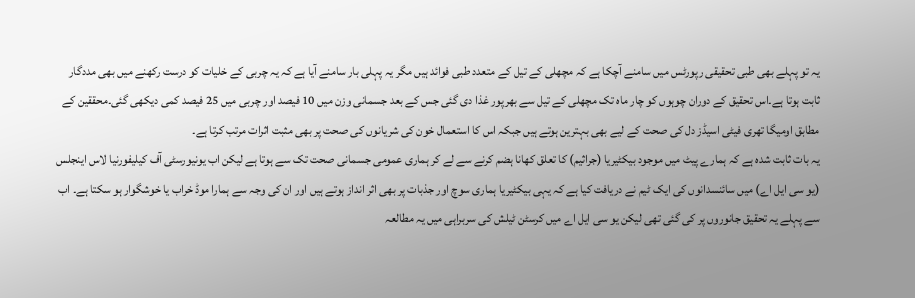یہ تو پہلے بھی طبی تحقیقی رپورٹس میں سامنے آچکا ہے کہ مچھلی کے تیل کے متعدد طبی فوائد ہیں مگر یہ پہلی بار سامنے آیا ہے کہ یہ چربی کے خلیات کو درست رکھنے میں بھی مددگار ثابت ہوتا ہے۔اس تحقیق کے دوران چوہوں کو چار ماہ تک مچھلی کے تیل سے بھرپور غذا دی گئی جس کے بعد جسمانی وزن میں 10 فیصد اور چربی میں 25 فیصد کمی دیکھی گئی۔محققین کے مطابق اومیگا تھری فیٹی اسیڈز دل کی صحت کے لیے بھی بہترین ہوتے ہیں جبکہ اس کا استعمال خون کی شریانوں کی صحت پر بھی مثبت اثرات مرتب کرتا ہے۔
یہ بات ثابت شدہ ہے کہ ہمارے پیٹ میں موجود بیکٹیریا (جراثیم) کا تعلق کھانا ہضم کرنے سے لے کر ہماری عمومی جسمانی صحت تک سے ہوتا ہے لیکن اب یونیورسٹی آف کیلیفورنیا لاس اینجلس (یو سی ایل اے) میں سائنسدانوں کی ایک ٹیم نے دریافت کیا ہے کہ یہی بیکٹیریا ہماری سوچ اور جذبات پر بھی اثر انداز ہوتے ہیں اور ان کی وجہ سے ہمارا موڈ خراب یا خوشگوار ہو سکتا ہے۔ اب سے پہلے یہ تحقیق جانوروں پر کی گئی تھی لیکن یو سی ایل اے میں کرسٹن ٹیلش کی سربراہی میں یہ مطالعہ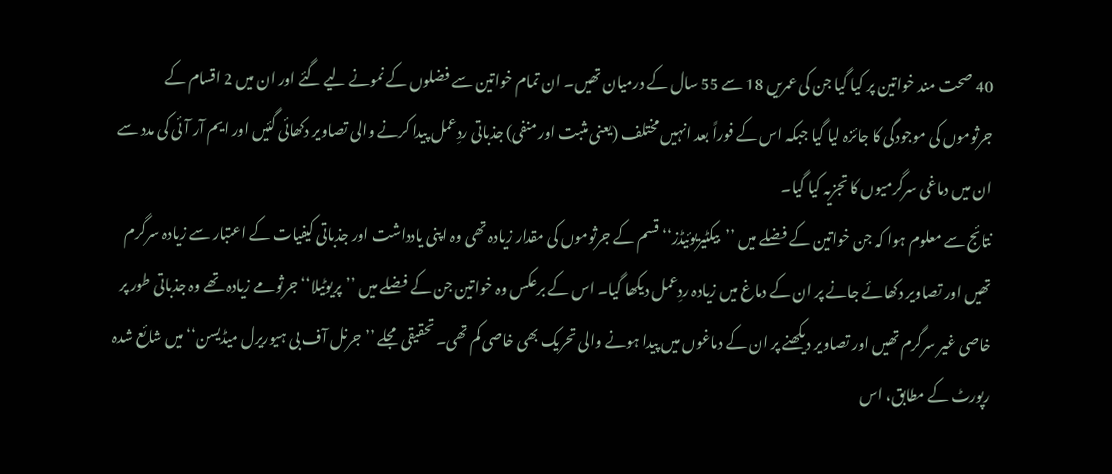40 صحت مند خواتین پر کیا گیا جن کی عمریں 18 سے 55 سال کے درمیان تھیں۔ ان تمام خواتین سے فضلوں کے نمونے لیے گئے اور ان میں 2 اقسام کے جرثوموں کی موجودگی کا جائزہ لیا گیا جبکہ اس کے فوراً بعد انہیں مختلف (یعنی مثبت اور منفی) جذباتی ردِعمل پیدا کرنے والی تصاویر دکھائی گئیں اور ایم آر آئی کی مدد سے ان میں دماغی سرگرمیوں کا تجزیہ کیا گیا۔
نتائج سے معلوم ہوا کہ جن خواتین کے فضلے میں ’’بیکٹیریوئیڈز‘‘ قسم کے جرثوموں کی مقدار زیادہ تھی وہ اپنی یادداشت اور جذباتی کیفیات کے اعتبار سے زیادہ سرگرم تھیں اور تصاویر دکھائے جانے پر ان کے دماغ میں زیادہ ردِعمل دیکھا گیا۔ اس کے برعکس وہ خواتین جن کے فضلے میں ’’پریوٹیلا‘‘ جرثومے زیادہ تھے وہ جذباتی طور پر خاصی غیر سرگرم تھیں اور تصاویر دیکھنے پر ان کے دماغوں میں پیدا ہونے والی تحریک بھی خاصی کم تھی۔ تحقیقی مجلے ’’جرنل آف بی ہیوریرل میڈیسن‘‘ میں شائع شدہ رپورٹ کے مطابق، اس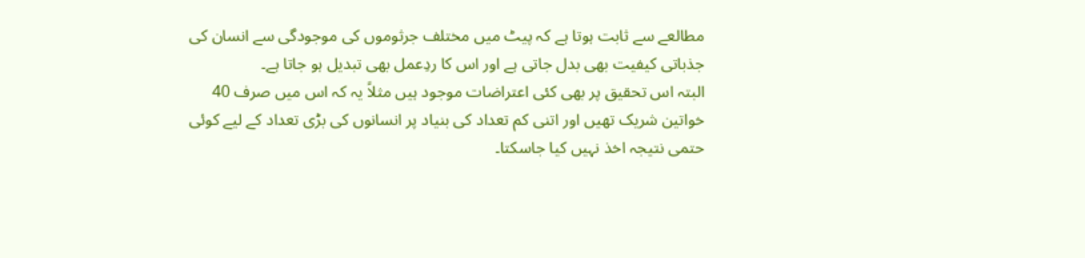مطالعے سے ثابت ہوتا ہے کہ پیٹ میں مختلف جرثوموں کی موجودگی سے انسان کی جذباتی کیفیت بھی بدل جاتی ہے اور اس کا ردِعمل بھی تبدیل ہو جاتا ہے۔
البتہ اس تحقیق پر بھی کئی اعتراضات موجود ہیں مثلاً یہ کہ اس میں صرف 40 خواتین شریک تھیں اور اتنی کم تعداد کی بنیاد پر انسانوں کی بڑی تعداد کے لیے کوئی حتمی نتیجہ اخذ نہیں کیا جاسکتا۔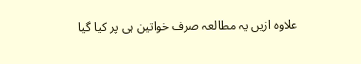علاوہ ازیں یہ مطالعہ صرف خواتین ہی پر کیا گیا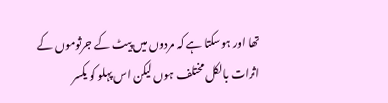تھا اور ہوسکتا ہے کہ مردوں میں پیٹ کے جرثوموں کے اثرات بالکل مختلف ہوں لیکن اس پہلو کو یکسر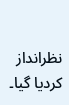نظرانداز کردیا گیا۔